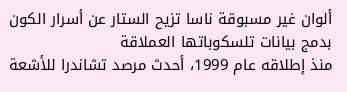ألوان غير مسبوقة ناسا تزيح الستار عن أسرار الكون بدمج بيانات تلسكوباتها العملاقة
منذ إطلاقه عام 1999، أحدث مرصد تشاندرا للأشعة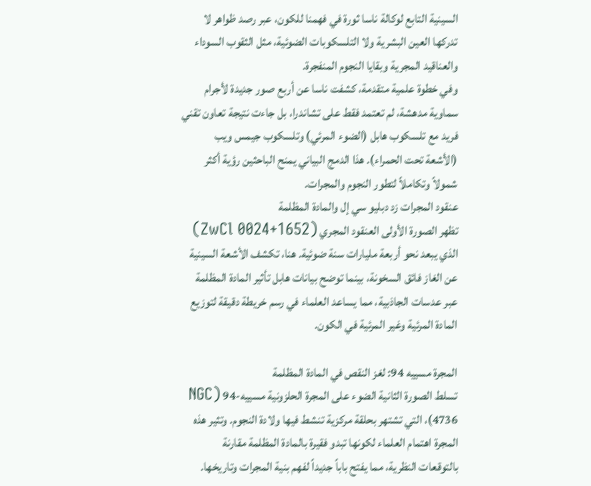السينية التابع لوكالة ناسا ثورة في فهمنا للكون، عبر رصد ظواهر لا تدركها العين البشرية ولا التلسكوبات الضوئية، مثل الثقوب السوداء والعناقيد المجرية وبقايا النجوم المنفجرة.
وفي خطوة علمية متقدمة، كشفت ناسا عن أربع صور جديدة لأجرام سماوية مدهشة، لم تعتمد فقط على تشاندرا، بل جاءت نتيجة تعاون تقني فريد مع تلسكوب هابل (الضوء المرئي) وتلسكوب جيمس ويب (الأشعة تحت الحمراء). هذا الدمج البياني يمنح الباحثين رؤية أكثر شمولاً وتكاملاً لتطور النجوم والمجرات.
عنقود المجرات زد دبليو سي إل والمادة المظلمة
تظهر الصورة الأولى العنقود المجري (ZwCl 0024+1652) الذي يبعد نحو أربعة مليارات سنة ضوئية. هنا، تكشف الأشعة السينية عن الغاز فائق السخونة، بينما توضح بيانات هابل تأثير المادة المظلمة عبر عدسات الجاذبية، مما يساعد العلماء في رسم خريطة دقيقة لتوزيع المادة المرئية وغير المرئية في الكون.

المجرة مسييه 94: لغز النقص في المادة المظلمة
تسلط الصورة الثانية الضوء على المجرة الحلزونية مسييه-94 (NGC 4736)، التي تشتهر بحلقة مركزية تنشط فيها ولادة النجوم. وتثير هذه المجرة اهتمام العلماء لكونها تبدو فقيرة بالمادة المظلمة مقارنة بالتوقعات النظرية، مما يفتح باباً جديداً لفهم بنية المجرات وتاريخها.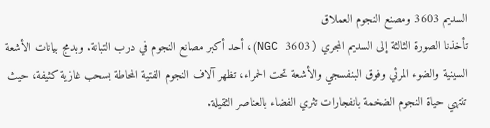السديم 3603 ومصنع النجوم العملاق
تأخذنا الصورة الثالثة إلى السديم المجري (NGC 3603)، أحد أكبر مصانع النجوم في درب التبانة. وبدمج بيانات الأشعة السينية والضوء المرئي وفوق البنفسجي والأشعة تحت الحمراء، تظهر آلاف النجوم الفتية المحاطة بسحب غازية كثيفة، حيث تنتهي حياة النجوم الضخمة بانفجارات تثري الفضاء بالعناصر الثقيلة.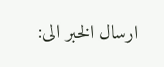ارسال الخبر الى: